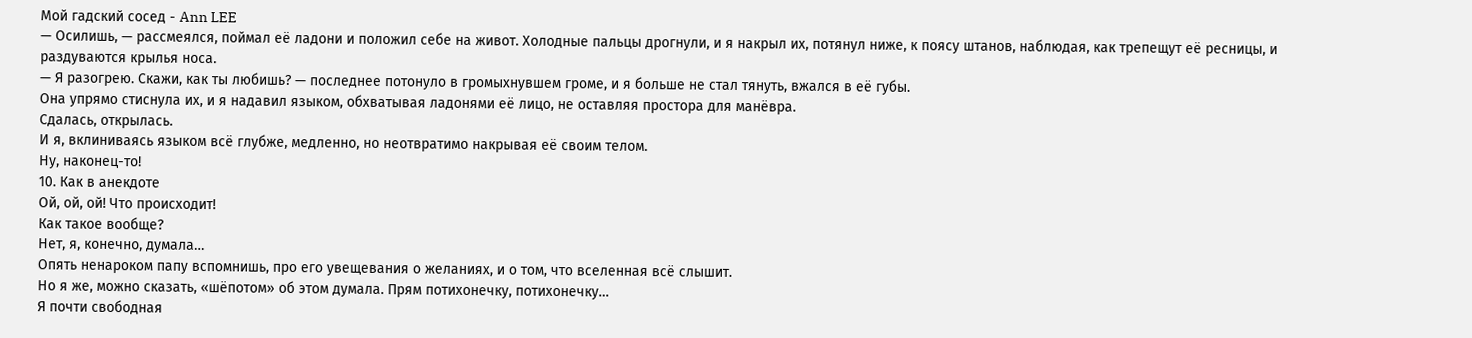Мой гадский сосед - Ann LEE
— Осилишь, — рассмеялся, поймал её ладони и положил себе на живот. Холодные пальцы дрогнули, и я накрыл их, потянул ниже, к поясу штанов, наблюдая, как трепещут её ресницы, и раздуваются крылья носа.
— Я разогрею. Скажи, как ты любишь? — последнее потонуло в громыхнувшем громе, и я больше не стал тянуть, вжался в её губы.
Она упрямо стиснула их, и я надавил языком, обхватывая ладонями её лицо, не оставляя простора для манёвра.
Сдалась, открылась.
И я, вклиниваясь языком всё глубже, медленно, но неотвратимо накрывая её своим телом.
Ну, наконец-то!
10. Как в анекдоте
Ой, ой, ой! Что происходит!
Как такое вообще?
Нет, я, конечно, думала…
Опять ненароком папу вспомнишь, про его увещевания о желаниях, и о том, что вселенная всё слышит.
Но я же, можно сказать, «шёпотом» об этом думала. Прям потихонечку, потихонечку…
Я почти свободная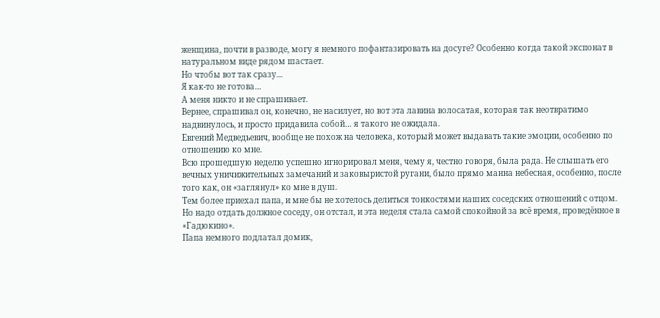женщина, почти в разводе, могу я немного пофантазировать на досуге? Особенно когда такой экспонат в натуральном виде рядом шастает.
Но чтобы вот так сразу...
Я как-то не готова…
А меня никто и не спрашивает.
Вернее, спрашивал он, конечно, не насилует, но вот эта лавина волосатая, которая так неотвратимо надвинулось, и просто придавила собой… я такого не ожидала.
Евгений Медведьевич, вообще не похож на человека, который может выдавать такие эмоции, особенно по отношению ко мне.
Всю прошедшую неделю успешно игнорировал меня, чему я, честно говоря, была рада. Не слышать его вечных уничижительных замечаний и заковыристой ругани, было прямо манна небесная, особенно, после того как, он «заглянул» ко мне в душ.
Тем более приехал папа, и мне бы не хотелось делиться тонкостями наших соседских отношений с отцом.
Но надо отдать должное соседу, он отстал, и эта неделя стала самой спокойной за всё время, проведённое в «Гадюкино».
Папа немного подлатал домик,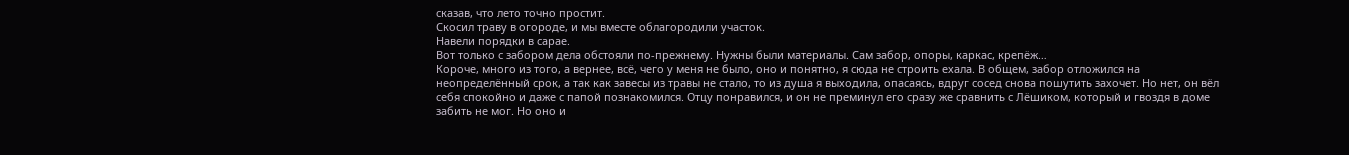сказав, что лето точно простит.
Скосил траву в огороде, и мы вместе облагородили участок.
Навели порядки в сарае.
Вот только с забором дела обстояли по-прежнему. Нужны были материалы. Сам забор, опоры, каркас, крепёж…
Короче, много из того, а вернее, всё, чего у меня не было, оно и понятно, я сюда не строить ехала. В общем, забор отложился на неопределённый срок, а так как завесы из травы не стало, то из душа я выходила, опасаясь, вдруг сосед снова пошутить захочет. Но нет, он вёл себя спокойно и даже с папой познакомился. Отцу понравился, и он не преминул его сразу же сравнить с Лёшиком, который и гвоздя в доме забить не мог. Но оно и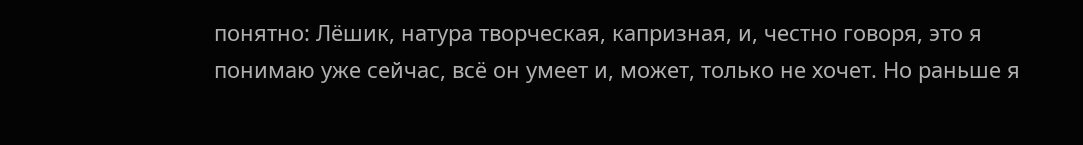понятно: Лёшик, натура творческая, капризная, и, честно говоря, это я понимаю уже сейчас, всё он умеет и, может, только не хочет. Но раньше я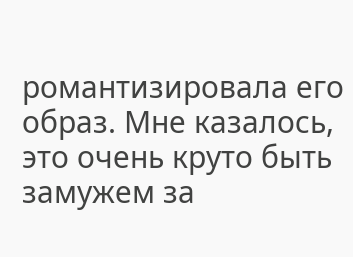романтизировала его образ. Мне казалось, это очень круто быть замужем за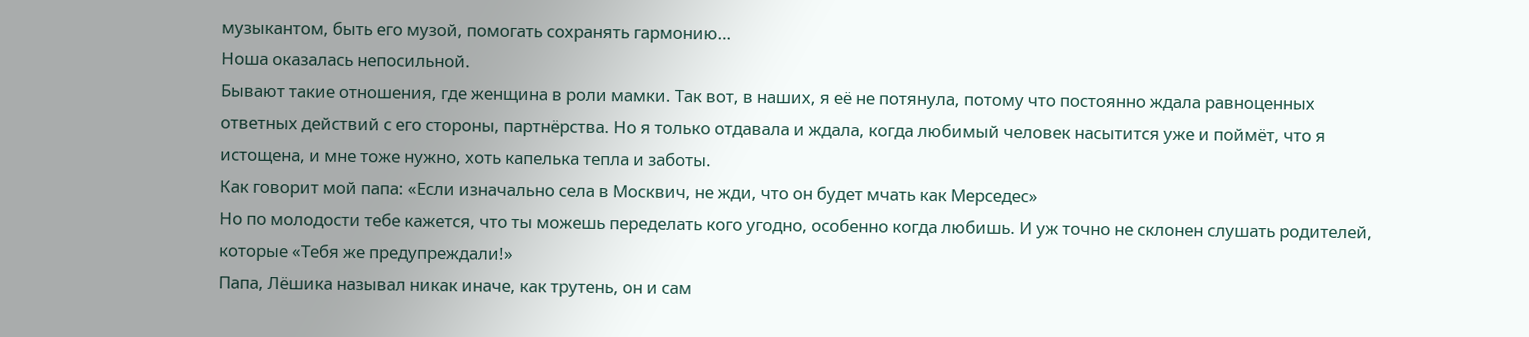музыкантом, быть его музой, помогать сохранять гармонию…
Ноша оказалась непосильной.
Бывают такие отношения, где женщина в роли мамки. Так вот, в наших, я её не потянула, потому что постоянно ждала равноценных ответных действий с его стороны, партнёрства. Но я только отдавала и ждала, когда любимый человек насытится уже и поймёт, что я истощена, и мне тоже нужно, хоть капелька тепла и заботы.
Как говорит мой папа: «Если изначально села в Москвич, не жди, что он будет мчать как Мерседес»
Но по молодости тебе кажется, что ты можешь переделать кого угодно, особенно когда любишь. И уж точно не склонен слушать родителей, которые «Тебя же предупреждали!»
Папа, Лёшика называл никак иначе, как трутень, он и сам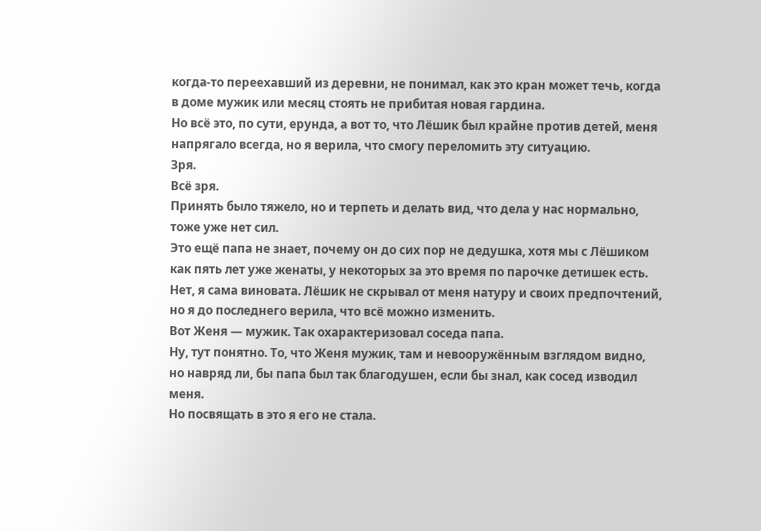когда-то переехавший из деревни, не понимал, как это кран может течь, когда в доме мужик или месяц стоять не прибитая новая гардина.
Но всё это, по сути, ерунда, а вот то, что Лёшик был крайне против детей, меня напрягало всегда, но я верила, что смогу переломить эту ситуацию.
Зря.
Всё зря.
Принять было тяжело, но и терпеть и делать вид, что дела у нас нормально, тоже уже нет сил.
Это ещё папа не знает, почему он до сих пор не дедушка, хотя мы с Лёшиком как пять лет уже женаты, у некоторых за это время по парочке детишек есть.
Нет, я сама виновата. Лёшик не скрывал от меня натуру и своих предпочтений, но я до последнего верила, что всё можно изменить.
Вот Женя — мужик. Так охарактеризовал соседа папа.
Ну, тут понятно. То, что Женя мужик, там и невооружённым взглядом видно, но навряд ли, бы папа был так благодушен, если бы знал, как сосед изводил меня.
Но посвящать в это я его не стала.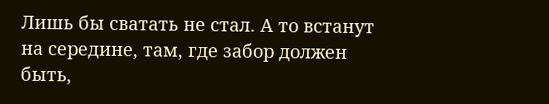Лишь бы сватать не стал. А то встанут на середине, там, где забор должен быть,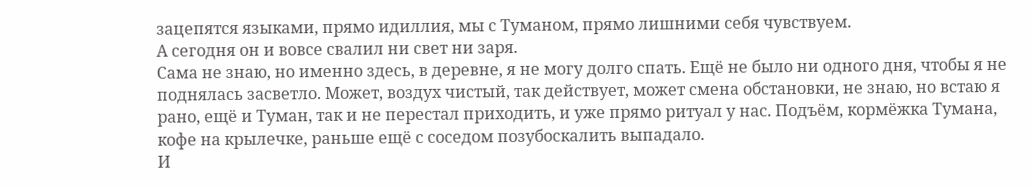зацепятся языками, прямо идиллия, мы с Туманом, прямо лишними себя чувствуем.
А сегодня он и вовсе свалил ни свет ни заря.
Сама не знаю, но именно здесь, в деревне, я не могу долго спать. Ещё не было ни одного дня, чтобы я не поднялась засветло. Может, воздух чистый, так действует, может смена обстановки, не знаю, но встаю я рано, ещё и Туман, так и не перестал приходить, и уже прямо ритуал у нас. Подъём, кормёжка Тумана, кофе на крылечке, раньше ещё с соседом позубоскалить выпадало.
И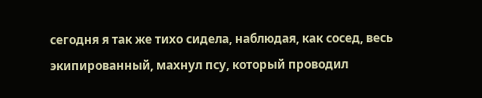сегодня я так же тихо сидела, наблюдая, как сосед, весь экипированный, махнул псу, который проводил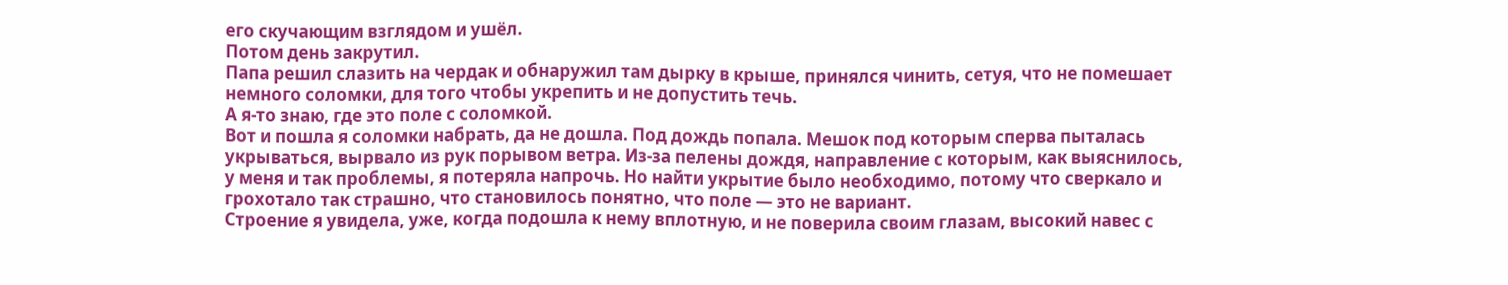его скучающим взглядом и ушёл.
Потом день закрутил.
Папа решил слазить на чердак и обнаружил там дырку в крыше, принялся чинить, сетуя, что не помешает немного соломки, для того чтобы укрепить и не допустить течь.
А я-то знаю, где это поле с соломкой.
Вот и пошла я соломки набрать, да не дошла. Под дождь попала. Мешок под которым сперва пыталась укрываться, вырвало из рук порывом ветра. Из-за пелены дождя, направление с которым, как выяснилось, у меня и так проблемы, я потеряла напрочь. Но найти укрытие было необходимо, потому что сверкало и грохотало так страшно, что становилось понятно, что поле — это не вариант.
Строение я увидела, уже, когда подошла к нему вплотную, и не поверила своим глазам, высокий навес с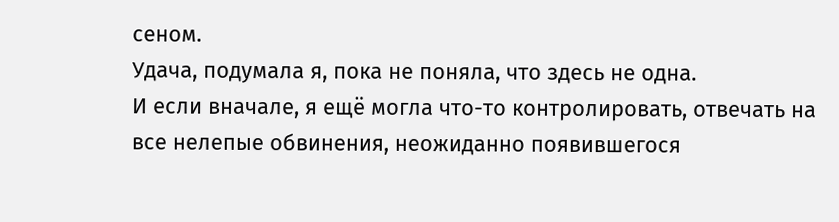сеном.
Удача, подумала я, пока не поняла, что здесь не одна.
И если вначале, я ещё могла что-то контролировать, отвечать на все нелепые обвинения, неожиданно появившегося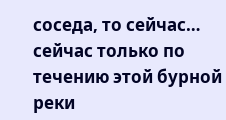соседа, то сейчас… сейчас только по течению этой бурной реки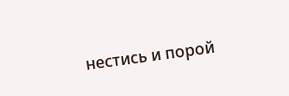нестись и порой